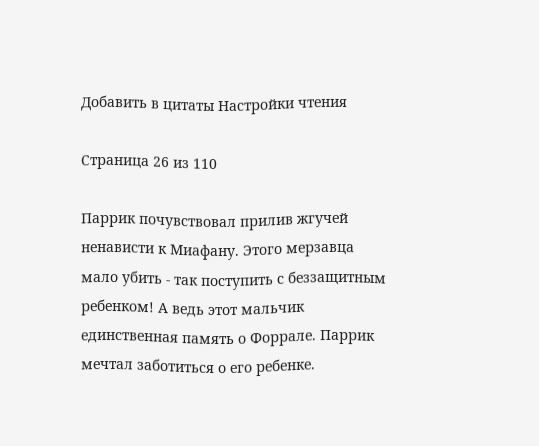Добавить в цитаты Настройки чтения

Страница 26 из 110

Паррик почувствовал прилив жгучей ненависти к Миафану. Этого мерзавца мало убить - так поступить с беззащитным ребенком! А ведь этот мальчик единственная память о Форрале. Паррик мечтал заботиться о его ребенке.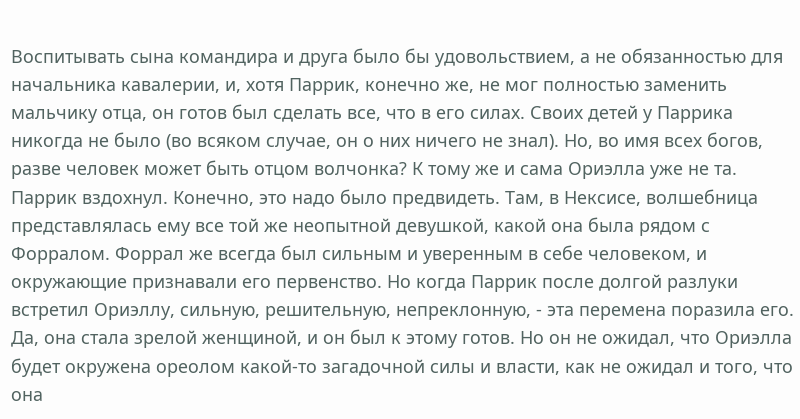Воспитывать сына командира и друга было бы удовольствием, а не обязанностью для начальника кавалерии, и, хотя Паррик, конечно же, не мог полностью заменить мальчику отца, он готов был сделать все, что в его силах. Своих детей у Паррика никогда не было (во всяком случае, он о них ничего не знал). Но, во имя всех богов, разве человек может быть отцом волчонка? К тому же и сама Ориэлла уже не та. Паррик вздохнул. Конечно, это надо было предвидеть. Там, в Нексисе, волшебница представлялась ему все той же неопытной девушкой, какой она была рядом с Форралом. Форрал же всегда был сильным и уверенным в себе человеком, и окружающие признавали его первенство. Но когда Паррик после долгой разлуки встретил Ориэллу, сильную, решительную, непреклонную, - эта перемена поразила его. Да, она стала зрелой женщиной, и он был к этому готов. Но он не ожидал, что Ориэлла будет окружена ореолом какой-то загадочной силы и власти, как не ожидал и того, что она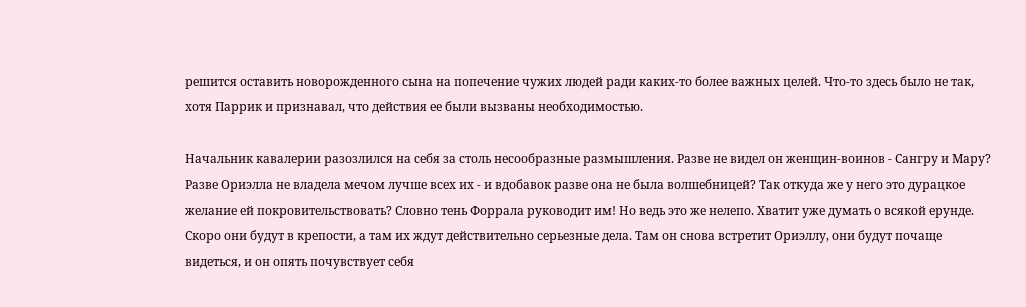решится оставить новорожденного сына на попечение чужих людей ради каких-то более важных целей. Что-то здесь было не так, хотя Паррик и признавал, что действия ее были вызваны необходимостью.

Начальник кавалерии разозлился на себя за столь несообразные размышления. Разве не видел он женщин-воинов - Сангру и Мару? Разве Ориэлла не владела мечом лучше всех их - и вдобавок разве она не была волшебницей? Так откуда же у него это дурацкое желание ей покровительствовать? Словно тень Форрала руководит им! Но ведь это же нелепо. Хватит уже думать о всякой ерунде. Скоро они будут в крепости, а там их ждут действительно серьезные дела. Там он снова встретит Ориэллу, они будут почаще видеться, и он опять почувствует себя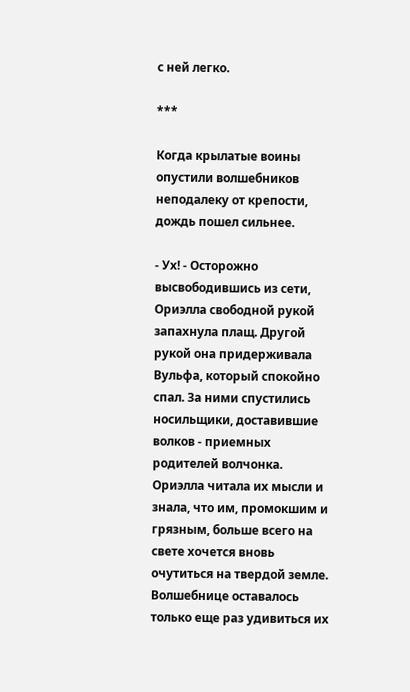с ней легко.

***

Когда крылатые воины опустили волшебников неподалеку от крепости, дождь пошел сильнее.

- Ух! - Осторожно высвободившись из сети, Ориэлла свободной рукой запахнула плащ. Другой рукой она придерживала Вульфа, который спокойно спал. За ними спустились носильщики, доставившие волков - приемных родителей волчонка. Ориэлла читала их мысли и знала, что им, промокшим и грязным, больше всего на свете хочется вновь очутиться на твердой земле. Волшебнице оставалось только еще раз удивиться их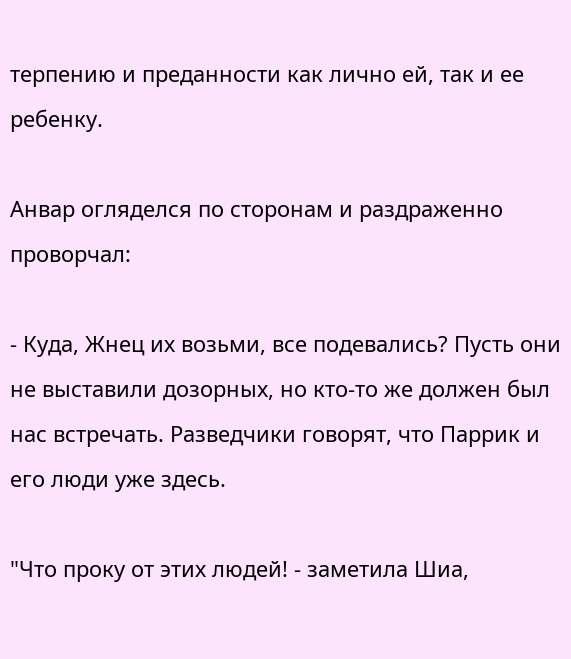терпению и преданности как лично ей, так и ее ребенку.

Анвар огляделся по сторонам и раздраженно проворчал:

- Куда, Жнец их возьми, все подевались? Пусть они не выставили дозорных, но кто-то же должен был нас встречать. Разведчики говорят, что Паррик и его люди уже здесь.

"Что проку от этих людей! - заметила Шиа,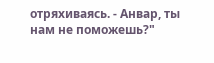отряхиваясь. - Анвар, ты нам не поможешь?"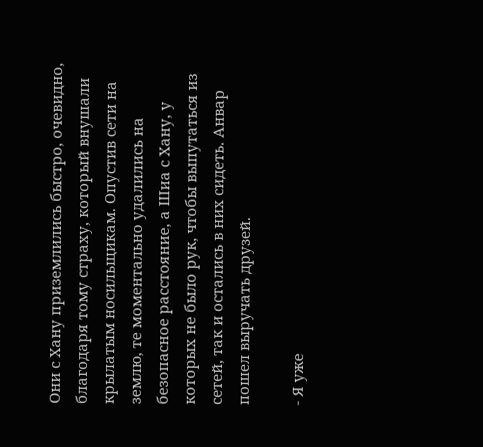Они с Хану приземлились быстро, очевидно, благодаря тому страху, который внушали крылатым носильщикам. Опустив сети на землю, те моментально удалились на безопасное расстояние, а Шиа с Хану, у которых не было рук, чтобы выпутаться из сетей, так и остались в них сидеть. Анвар пошел выручать друзей.

- Я уже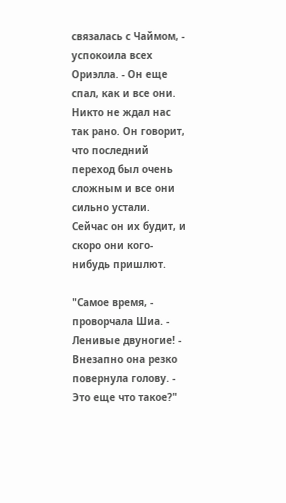связалась с Чаймом, - успокоила всех Ориэлла. - Он еще спал, как и все они. Никто не ждал нас так рано. Он говорит, что последний переход был очень сложным и все они сильно устали. Сейчас он их будит, и скоро они кого-нибудь пришлют.

"Самое время, - проворчала Шиа. - Ленивые двуногие! - Внезапно она резко повернула голову. - Это еще что такое?"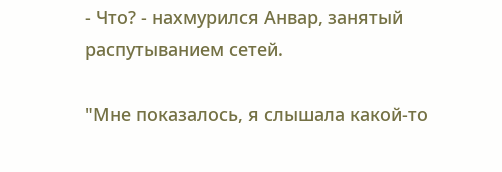- Что? - нахмурился Анвар, занятый распутыванием сетей.

"Мне показалось, я слышала какой-то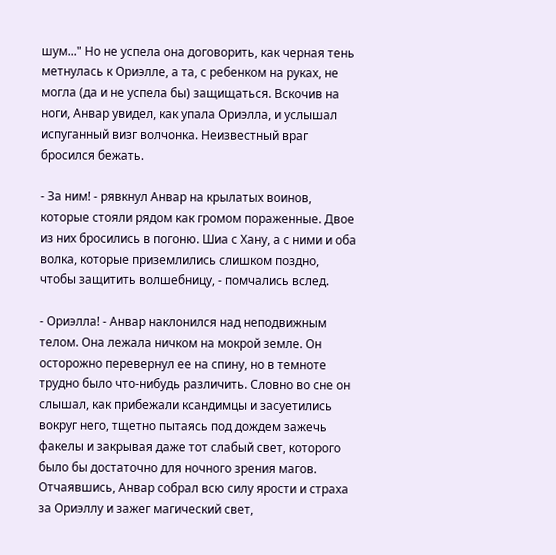шум..." Но не успела она договорить, как черная тень метнулась к Ориэлле, а та, с ребенком на руках, не могла (да и не успела бы) защищаться. Вскочив на ноги, Анвар увидел, как упала Ориэлла, и услышал испуганный визг волчонка. Неизвестный враг бросился бежать.

- За ним! - рявкнул Анвар на крылатых воинов, которые стояли рядом как громом пораженные. Двое из них бросились в погоню. Шиа с Хану, а с ними и оба волка, которые приземлились слишком поздно, чтобы защитить волшебницу, - помчались вслед.

- Ориэлла! - Анвар наклонился над неподвижным телом. Она лежала ничком на мокрой земле. Он осторожно перевернул ее на спину, но в темноте трудно было что-нибудь различить. Словно во сне он слышал, как прибежали ксандимцы и засуетились вокруг него, тщетно пытаясь под дождем зажечь факелы и закрывая даже тот слабый свет, которого было бы достаточно для ночного зрения магов. Отчаявшись, Анвар собрал всю силу ярости и страха за Ориэллу и зажег магический свет,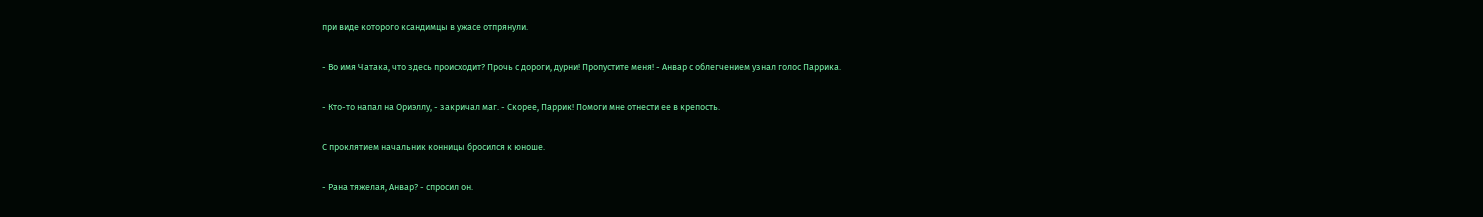при виде которого ксандимцы в ужасе отпрянули.

- Во имя Чатака, что здесь происходит? Прочь с дороги, дурни! Пропустите меня! - Анвар с облегчением узнал голос Паррика.

- Кто-то напал на Ориэллу, - закричал маг. - Скорее, Паррик! Помоги мне отнести ее в крепость.

С проклятием начальник конницы бросился к юноше.

- Рана тяжелая, Анвар? - спросил он.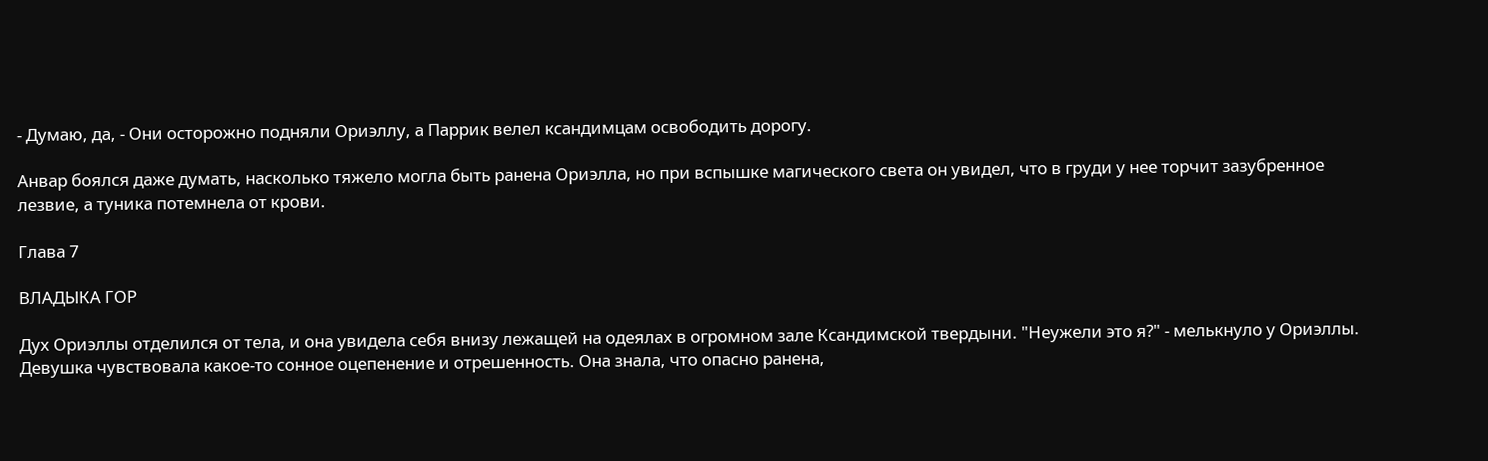- Думаю, да, - Они осторожно подняли Ориэллу, а Паррик велел ксандимцам освободить дорогу.

Анвар боялся даже думать, насколько тяжело могла быть ранена Ориэлла, но при вспышке магического света он увидел, что в груди у нее торчит зазубренное лезвие, а туника потемнела от крови.

Глава 7

ВЛАДЫКА ГОР

Дух Ориэллы отделился от тела, и она увидела себя внизу лежащей на одеялах в огромном зале Ксандимской твердыни. "Неужели это я?" - мелькнуло у Ориэллы. Девушка чувствовала какое-то сонное оцепенение и отрешенность. Она знала, что опасно ранена,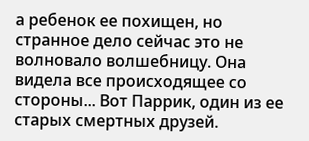а ребенок ее похищен, но странное дело сейчас это не волновало волшебницу. Она видела все происходящее со стороны... Вот Паррик, один из ее старых смертных друзей.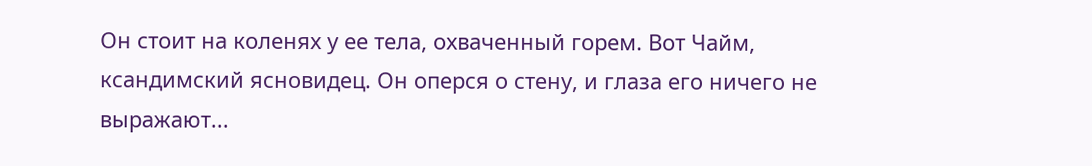Он стоит на коленях у ее тела, охваченный горем. Вот Чайм, ксандимский ясновидец. Он оперся о стену, и глаза его ничего не выражают...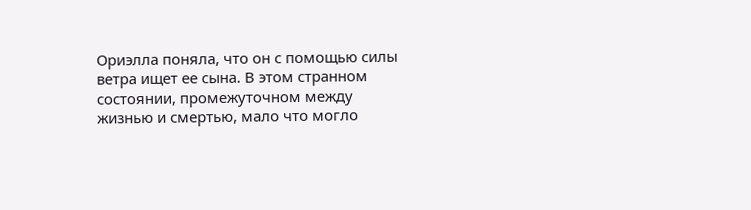Ориэлла поняла, что он с помощью силы ветра ищет ее сына. В этом странном состоянии, промежуточном между жизнью и смертью, мало что могло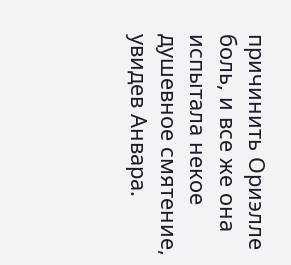причинить Ориэлле боль, и все же она испытала некое душевное смятение, увидев Анвара.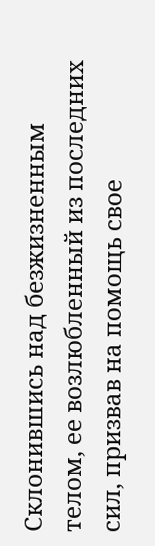Склонившись над безжизненным телом, ее возлюбленный из последних сил, призвав на помощь свое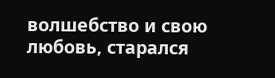волшебство и свою любовь, старался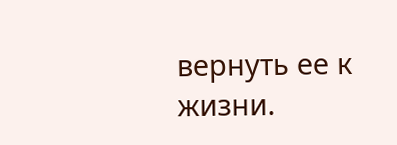вернуть ее к жизни.